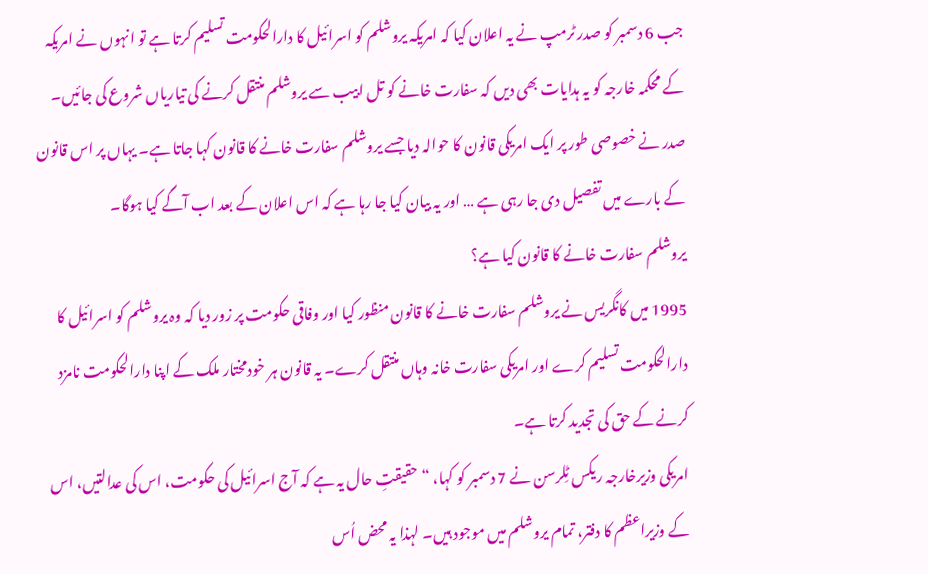جب 6 دسمبر کو صدر ٹرمپ نے یہ اعلان کیا کہ امریکہ یروشلم کو اسرائیل کا دارالحکومت تسلیم کرتا ہے تو انہوں نے امریکہ کے محکمہ خارجہ کو یہ ہدایات بھی دیں کہ سفارت خانے کو تل ابیب سے یروشلم منتقل کرنے کی تیاریاں شروع کی جائیں۔
صدر نے خصوصی طور پر ایک امریکی قانون کا حوالہ دیا جسے یروشلم سفارت خانے کا قانون کہا جاتا ہے۔ یہاں پر اس قانون کے بارے میں تفصیل دی جا رہی ہے … اور یہ بیان کیا جا رہا ہے کہ اس اعلان کے بعد اب آگے کیا ہوگا۔
یروشلم سفارت خانے کا قانون کیا ہے؟
1995 میں کانگریس نے یروشلم سفارت خانے کا قانون منظور کیا اور وفاقی حکومت پر زور دیا کہ وہ یروشلم کو اسرائیل کا دارالحکومت تسلیم کرے اور امریکی سفارت خانہ وہاں منتقل کرے۔ یہ قانون ہر خودمختار ملک کے اپنا دارالحکومت نامزد کرنے کے حق کی تجدید کرتا ہے۔
امریکی وزیرخارجہ ریکس ٹِلرسن نے 7 دسمبر کو کہا، “حقیقتِ حال یہ ہے کہ آج اسرائیل کی حکومت، اس کی عدالتیں، اس کے وزیراعظم کا دفتر، تمام یروشلم میں موجود ہیں۔ لہذا یہ محض اُس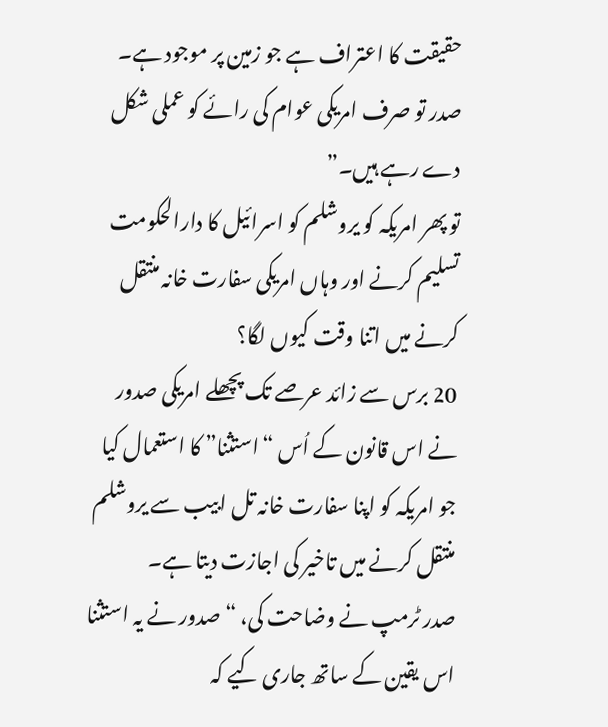حقیقت کا اعتراف ہے جو زمین پر موجود ہے۔ صدر تو صرف امریکی عوام کی رائے کو عملی شکل دے رہے ہیں۔”
تو پھر امریکہ کو یروشلم کو اسرائیل کا دارالحکومت تسلیم کرنے اور وہاں امریکی سفارت خانہ منتقل کرنے میں اتنا وقت کیوں لگا؟
20 برس سے زائد عرصے تک پچھلے امریکی صدور نے اس قانون کے اُس “استثنا” کا استعمال کیا جو امریکہ کو اپنا سفارت خانہ تل ابیب سے یروشلم منتقل کرنے میں تاخیر کی اجازت دیتا ہے۔
صدر ٹرمپ نے وضاحت کی، “صدور نے یہ استثنا اس یقین کے ساتھ جاری کیے کہ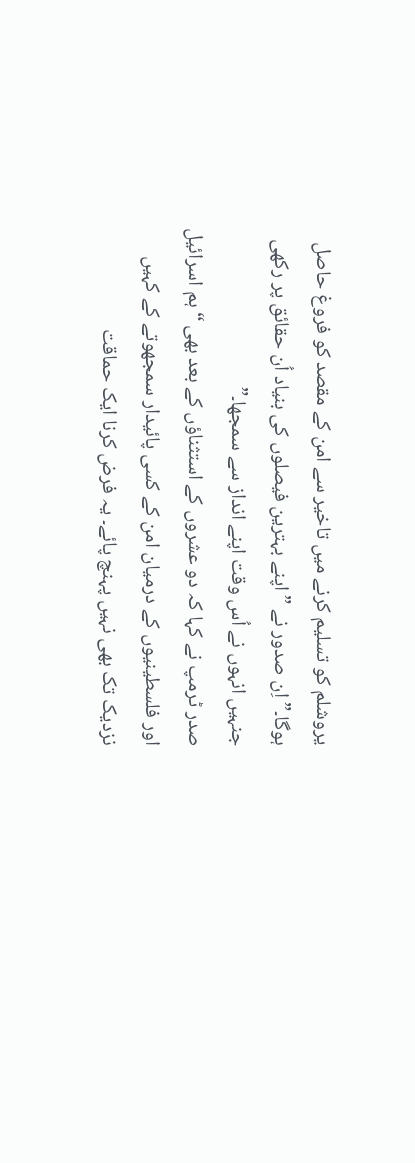یروشلم کو تسلیم کرنے میں تاخیر سے امن کے مقصد کو فروغ حاصل ہوگا۔” اِن صدور نے ” اپنے بہترین فیصلوں کی بنیاد اُن حقائق پر رکھی جنہیں انہوں نے اُس وقت اپنے انداز سے سمجھا۔”
صدر ٹرمپ نے کہا کہ دو عشروں کے استثناؤں کے بعد بھی “ہم اسرائیل اور فلسطینیوں کے درمیان امن کے کسی پائیدار سمجھوتے کے کہیں نزدیک تک بھی نہیں پہنچ پائے۔ یہ فرض کرنا ایک حماقت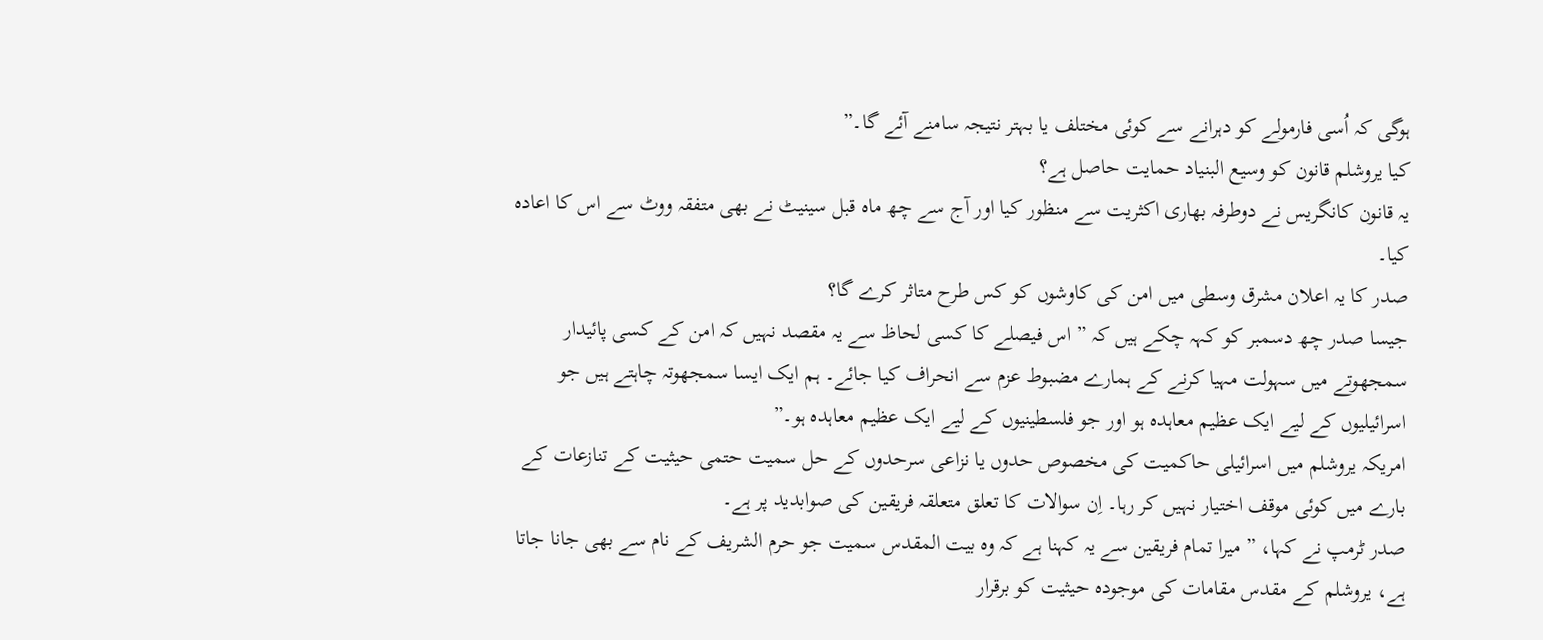ہوگی کہ اُسی فارمولے کو دہرانے سے کوئی مختلف یا بہتر نتیجہ سامنے آئے گا۔”
کیا یروشلم قانون کو وسیع البنیاد حمایت حاصل ہے؟
یہ قانون کانگریس نے دوطرفہ بھاری اکثریت سے منظور کیا اور آج سے چھ ماہ قبل سینیٹ نے بھی متفقہ ووٹ سے اس کا اعادہ کیا۔
صدر کا یہ اعلان مشرق وسطی میں امن کی کاوشوں کو کس طرح متاثر کرے گا؟
جیسا صدر چھ دسمبر کو کہہ چکے ہیں کہ ” اس فیصلے کا کسی لحاظ سے یہ مقصد نہیں کہ امن کے کسی پائیدار سمجھوتے میں سہولت مہیا کرنے کے ہمارے مضبوط عزم سے انحراف کیا جائے۔ ہم ایک ایسا سمجھوتہ چاہتے ہیں جو اسرائیلیوں کے لیے ایک عظیم معاہدہ ہو اور جو فلسطینیوں کے لیے ایک عظیم معاہدہ ہو۔”
امریکہ یروشلم میں اسرائیلی حاکمیت کی مخصوص حدوں یا نزاعی سرحدوں کے حل سمیت حتمی حیثیت کے تنازعات کے بارے میں کوئی موقف اختیار نہیں کر رہا۔ اِن سوالات کا تعلق متعلقہ فریقین کی صوابدید پر ہے۔
صدر ٹرمپ نے کہا، ” میرا تمام فریقین سے یہ کہنا ہے کہ وہ بیت المقدس سمیت جو حرم الشریف کے نام سے بھی جانا جاتا ہے، یروشلم کے مقدس مقامات کی موجودہ حیثیت کو برقرار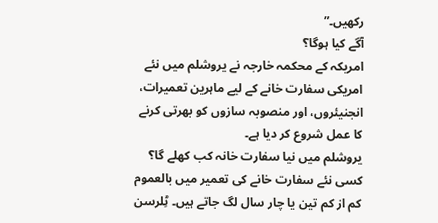رکھیں۔”
آگے کیا ہوگا؟
امریکہ کے محکمہ خارجہ نے یروشلم میں نئے امریکی سفارت خانے کے لیے ماہرین تعمیرات، انجنیئروں، اور منصوبہ سازوں کو بھرتی کرنے کا عمل شروع کر دیا ہے۔
یروشلم میں نیا سفارت خانہ کب کھلے گا؟
کسی نئے سفارت خانے کی تعمیر میں بالعموم کم از کم تین یا چار سال لگ جاتے ہیں۔ ٹِلرسن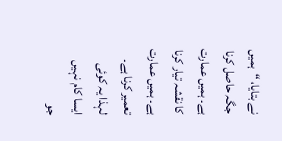نے بتایا، “ہمیں جگہ حاصل کرنا ہے۔ ہمیں عمارت کا نقشہ تیار کرنا ہے۔ ہمیں عمارت تعمیر کرنا ہے۔ لہذا یہ کوئی ایسا کام نہیں جو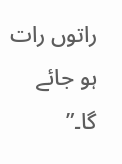راتوں رات ہو جائے گا۔”